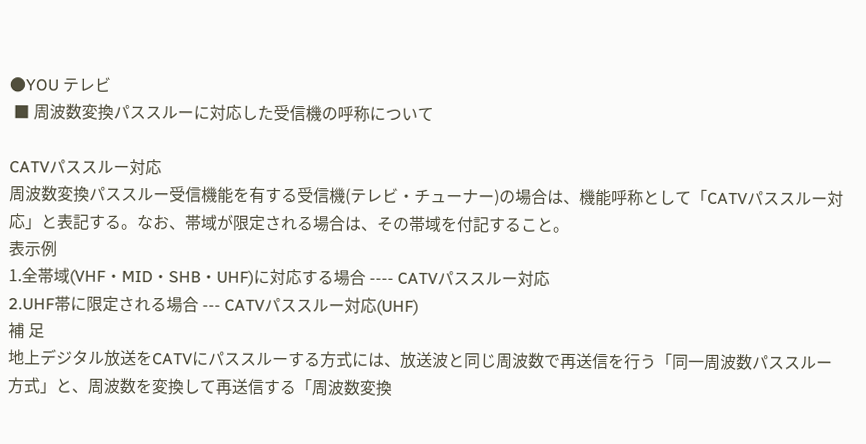●YOU テレビ
 ■ 周波数変換パススルーに対応した受信機の呼称について

CATVパススルー対応
周波数変換パススルー受信機能を有する受信機(テレビ・チューナー)の場合は、機能呼称として「CATVパススルー対応」と表記する。なお、帯域が限定される場合は、その帯域を付記すること。
表示例
1.全帯域(VHF・MID・SHB・UHF)に対応する場合 ---- CATVパススルー対応
2.UHF帯に限定される場合 --- CATVパススルー対応(UHF)
補 足
地上デジタル放送をCATVにパススルーする方式には、放送波と同じ周波数で再送信を行う「同一周波数パススルー方式」と、周波数を変換して再送信する「周波数変換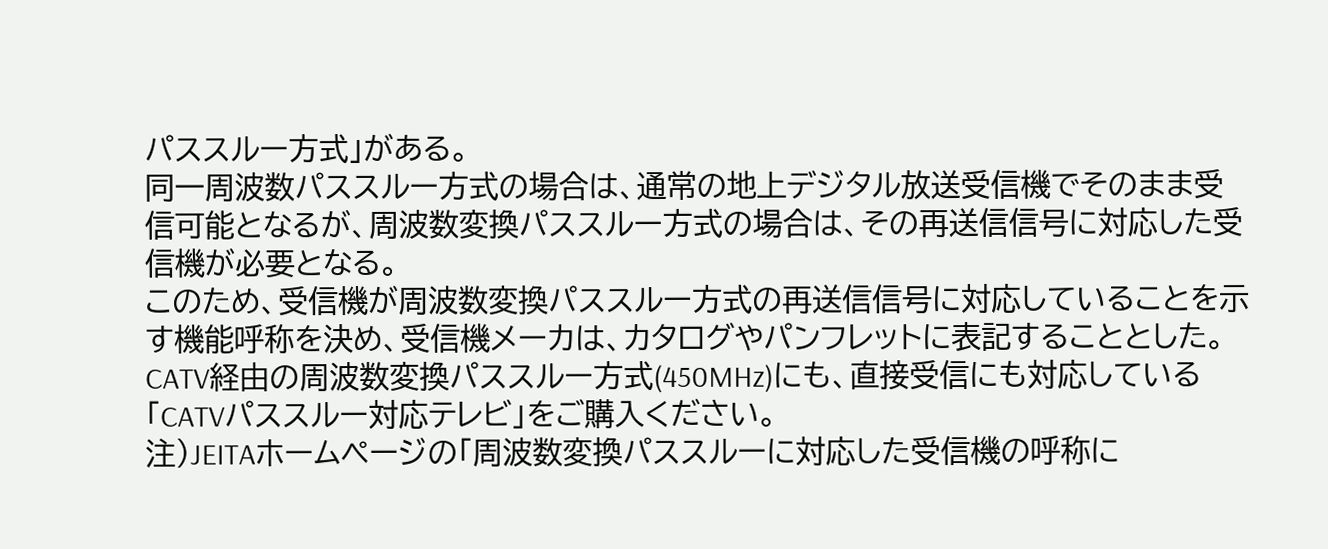パススルー方式」がある。
同一周波数パススルー方式の場合は、通常の地上デジタル放送受信機でそのまま受信可能となるが、周波数変換パススルー方式の場合は、その再送信信号に対応した受信機が必要となる。
このため、受信機が周波数変換パススルー方式の再送信信号に対応していることを示す機能呼称を決め、受信機メーカは、カタログやパンフレットに表記することとした。
CATV経由の周波数変換パススルー方式(450MHz)にも、直接受信にも対応している「CATVパススルー対応テレビ」をご購入ください。
注)JEITAホームページの「周波数変換パススルーに対応した受信機の呼称に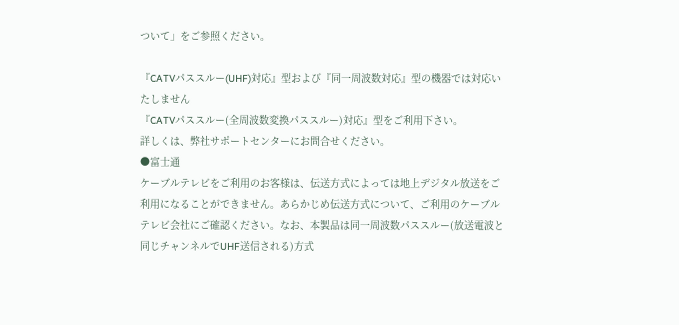ついて」をご参照ください。

『CATVパススルー(UHF)対応』型および『同一周波数対応』型の機器では対応いたしません
『CATVパススルー(全周波数変換パススルー)対応』型をご利用下さい。
詳しくは、弊社サポートセンターにお問合せください。
●富士通
ケーブルテレビをご利用のお客様は、伝送方式によっては地上デジタル放送をご利用になることができません。あらかじめ伝送方式について、ご利用のケーブルテレビ会社にご確認ください。なお、本製品は同一周波数パススルー(放送電波と同じチャンネルでUHF送信される)方式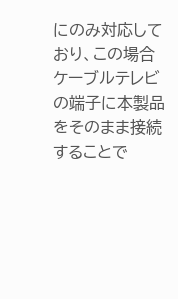にのみ対応しており、この場合ケーブルテレビの端子に本製品をそのまま接続することで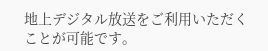地上デジタル放送をご利用いただくことが可能です。